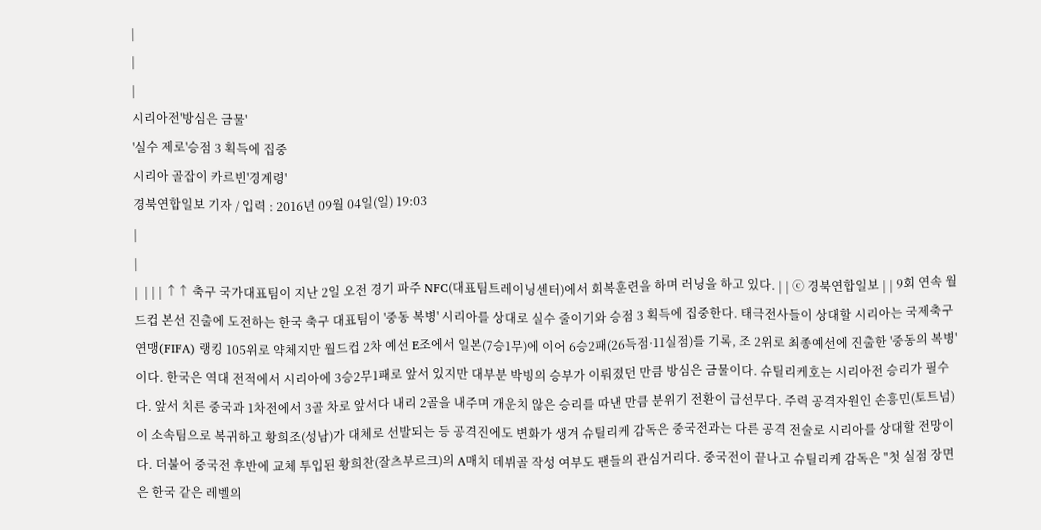|
|
|
시리아전'방심은 금물'
'실수 제로'승점 3 획득에 집중
시리아 골잡이 카르빈'경계령'
경북연합일보 기자 / 입력 : 2016년 09월 04일(일) 19:03
|
|
|  | | | ↑↑ 축구 국가대표팀이 지난 2일 오전 경기 파주 NFC(대표팀트레이닝센터)에서 회복훈련을 하며 러닝을 하고 있다. | | ⓒ 경북연합일보 | | 9회 연속 월드컵 본선 진출에 도전하는 한국 축구 대표팀이 '중동 복병' 시리아를 상대로 실수 줄이기와 승점 3 획득에 집중한다. 태극전사들이 상대할 시리아는 국제축구연맹(FIFA) 랭킹 105위로 약체지만 월드컵 2차 예선 E조에서 일본(7승1무)에 이어 6승2패(26득점·11실점)를 기록, 조 2위로 최종예선에 진출한 '중동의 복병'이다. 한국은 역대 전적에서 시리아에 3승2무1패로 앞서 있지만 대부분 박빙의 승부가 이뤄졌던 만큼 방심은 금물이다. 슈틸리케호는 시리아전 승리가 필수다. 앞서 치른 중국과 1차전에서 3골 차로 앞서다 내리 2골을 내주며 개운치 않은 승리를 따낸 만큼 분위기 전환이 급선무다. 주력 공격자원인 손흥민(토트넘)이 소속팀으로 복귀하고 황희조(성남)가 대체로 선발되는 등 공격진에도 변화가 생겨 슈틸리케 감독은 중국전과는 다른 공격 전술로 시리아를 상대할 전망이다. 더불어 중국전 후반에 교체 투입된 황희찬(잘츠부르크)의 A매치 데뷔골 작성 여부도 팬들의 관심거리다. 중국전이 끝나고 슈틸리케 감독은 "첫 실점 장면은 한국 같은 레벨의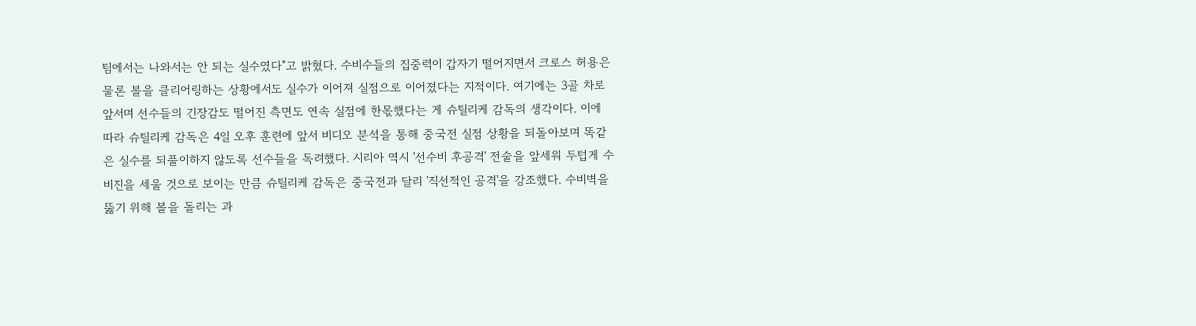팀에서는 나와서는 안 되는 실수였다"고 밝혔다. 수비수들의 집중력이 갑자기 떨어지면서 크로스 허용은 물론 볼을 클리어링하는 상황에서도 실수가 이어져 실점으로 이어졌다는 지적이다. 여기에는 3골 차로 앞서며 선수들의 긴장감도 떨어진 측면도 연속 실점에 한몫했다는 게 슈틸리케 감독의 생각이다. 이에 따라 슈틸리케 감독은 4일 오후 훈련에 앞서 비디오 분석을 통해 중국전 실점 상황을 되돌아보며 똑같은 실수를 되풀이하지 않도록 선수들을 독려했다. 시리아 역시 '선수비 후공격' 전술을 앞세워 두텁게 수비진을 세울 것으로 보이는 만큼 슈틸리케 감독은 중국전과 달리 '직선적인 공격'을 강조했다. 수비벽을 뚫기 위해 볼을 돌리는 과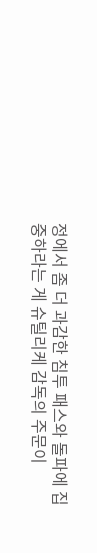정에서 좀 더 과감한 침투 패스와 돌파에 집중하라는 게 슈틸리케 감독의 주문이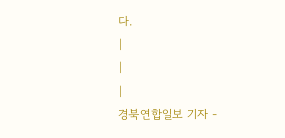다.
|
|
|
경북연합일보 기자 -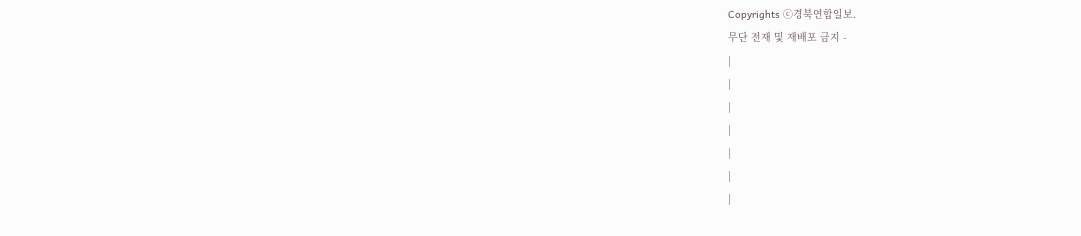Copyrights ⓒ경북연합일보.
무단 전재 및 재배포 금지 -
|
|
|
|
|
|
|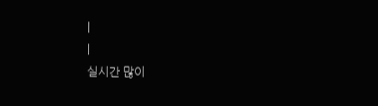|
|
실시간 많이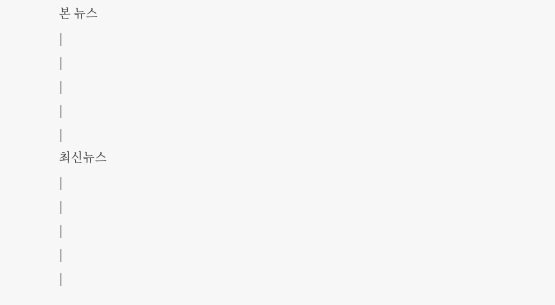본 뉴스
|
|
|
|
|
최신뉴스
|
|
|
|
|